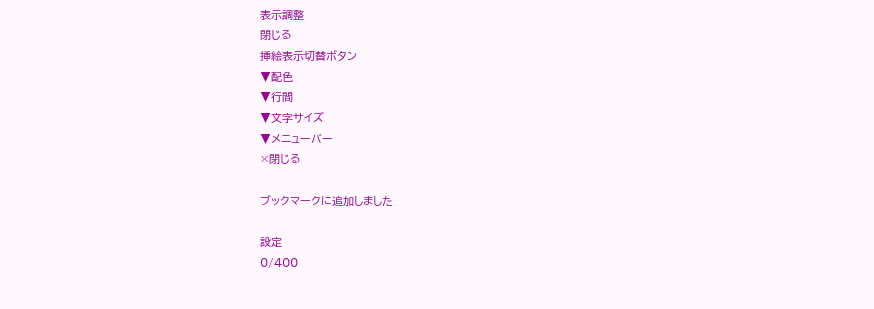表示調整
閉じる
挿絵表示切替ボタン
▼配色
▼行間
▼文字サイズ
▼メニューバー
×閉じる

ブックマークに追加しました

設定
0/400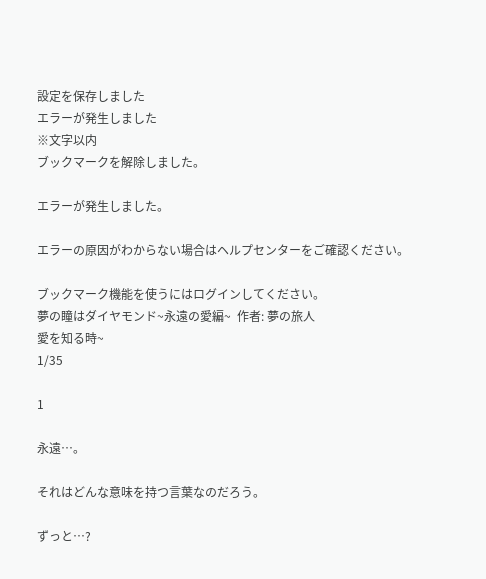設定を保存しました
エラーが発生しました
※文字以内
ブックマークを解除しました。

エラーが発生しました。

エラーの原因がわからない場合はヘルプセンターをご確認ください。

ブックマーク機能を使うにはログインしてください。
夢の瞳はダイヤモンド~永遠の愛編~  作者: 夢の旅人
愛を知る時~
1/35

1

永遠…。

それはどんな意味を持つ言葉なのだろう。

ずっと…?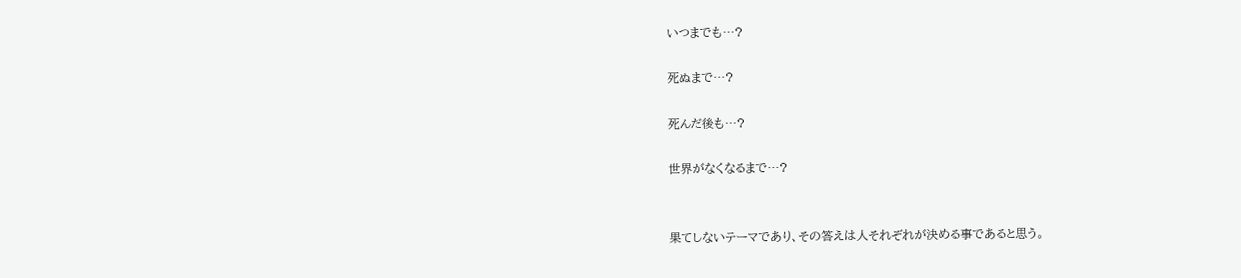いつまでも…?

死ぬまで…?

死んだ後も…?

世界がなくなるまで…?


果てしないテーマであり、その答えは人それぞれが決める事であると思う。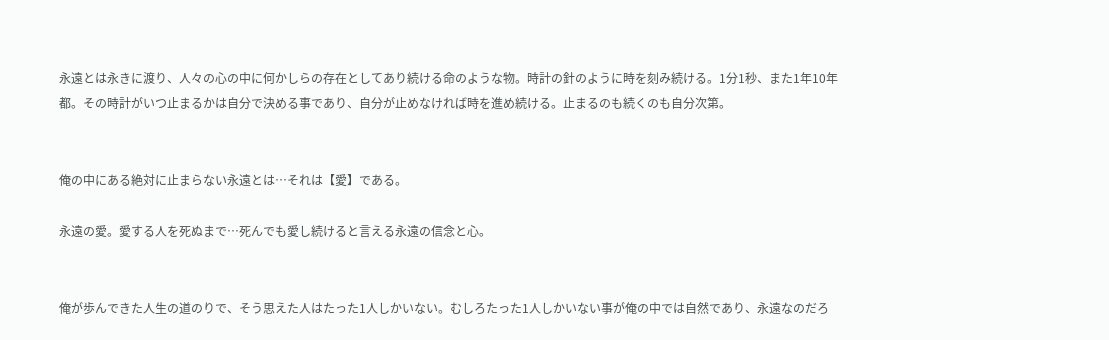永遠とは永きに渡り、人々の心の中に何かしらの存在としてあり続ける命のような物。時計の針のように時を刻み続ける。1分1秒、また1年10年都。その時計がいつ止まるかは自分で決める事であり、自分が止めなければ時を進め続ける。止まるのも続くのも自分次第。


俺の中にある絶対に止まらない永遠とは…それは【愛】である。

永遠の愛。愛する人を死ぬまで…死んでも愛し続けると言える永遠の信念と心。


俺が歩んできた人生の道のりで、そう思えた人はたった1人しかいない。むしろたった1人しかいない事が俺の中では自然であり、永遠なのだろ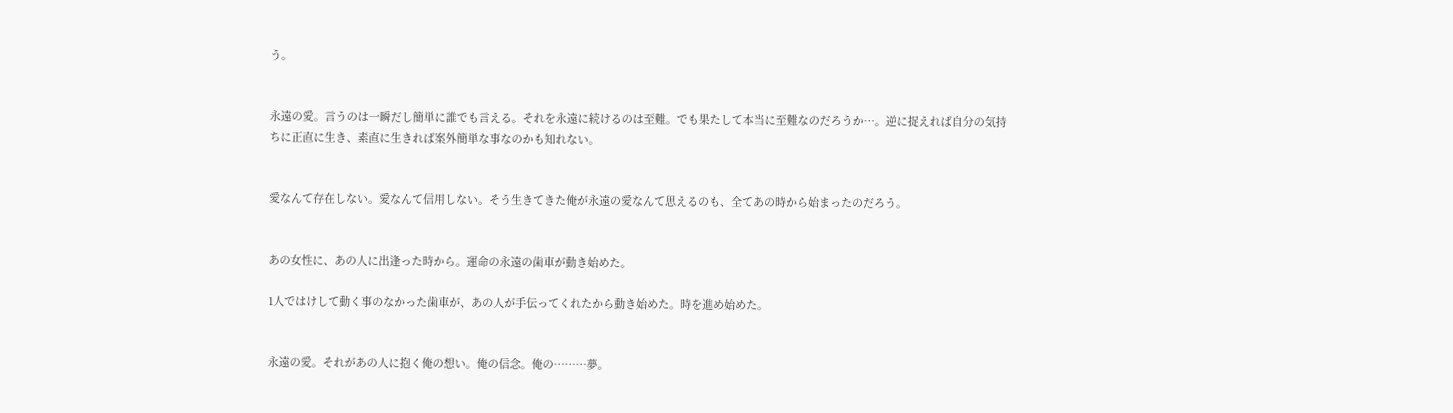う。


永遠の愛。言うのは一瞬だし簡単に誰でも言える。それを永遠に続けるのは至難。でも果たして本当に至難なのだろうか…。逆に捉えれば自分の気持ちに正直に生き、素直に生きれば案外簡単な事なのかも知れない。


愛なんて存在しない。愛なんて信用しない。そう生きてきた俺が永遠の愛なんて思えるのも、全てあの時から始まったのだろう。


あの女性に、あの人に出逢った時から。運命の永遠の歯車が動き始めた。

1人ではけして動く事のなかった歯車が、あの人が手伝ってくれたから動き始めた。時を進め始めた。


永遠の愛。それがあの人に抱く俺の想い。俺の信念。俺の………夢。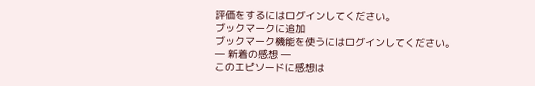評価をするにはログインしてください。
ブックマークに追加
ブックマーク機能を使うにはログインしてください。
― 新着の感想 ―
このエピソードに感想は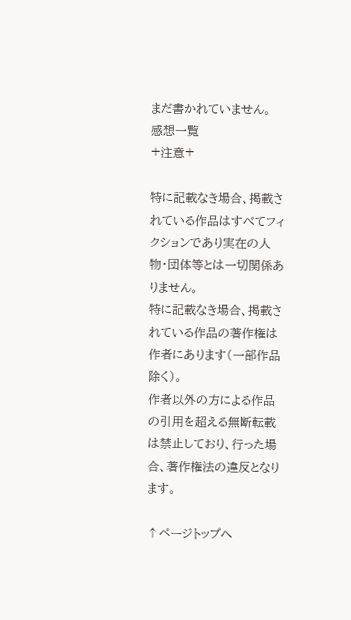まだ書かれていません。
感想一覧
+注意+

特に記載なき場合、掲載されている作品はすべてフィクションであり実在の人物・団体等とは一切関係ありません。
特に記載なき場合、掲載されている作品の著作権は作者にあります(一部作品除く)。
作者以外の方による作品の引用を超える無断転載は禁止しており、行った場合、著作権法の違反となります。

↑ページトップへ